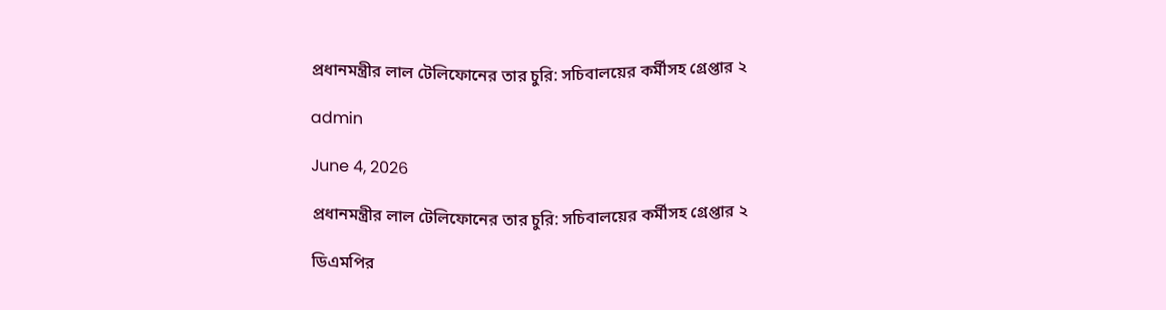প্রধানমন্ত্রীর লাল টেলিফোনের তার চুরি: সচিবালয়ের কর্মীসহ গ্রেপ্তার ২

admin

June 4, 2026

প্রধানমন্ত্রীর লাল টেলিফোনের তার চুরি: সচিবালয়ের কর্মীসহ গ্রেপ্তার ২

ডিএমপির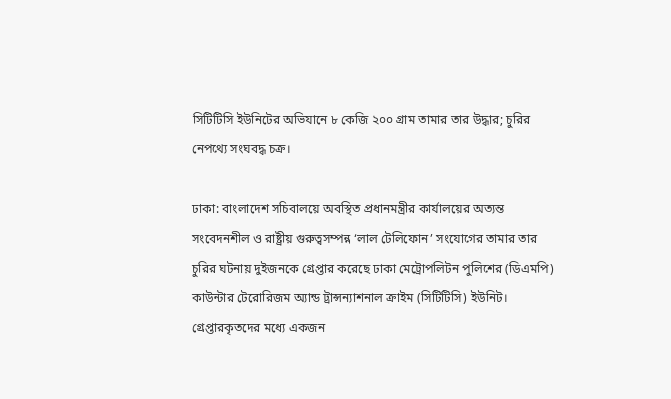সিটিটিসি ইউনিটের অভিযানে ৮ কেজি ২০০ গ্রাম তামার তার উদ্ধার; চুরির নেপথ্যে সংঘবদ্ধ চক্র।

ঢাকা: বাংলাদেশ সচিবালয়ে অবস্থিত প্রধানমন্ত্রীর কার্যালয়ের অত্যন্ত সংবেদনশীল ও রাষ্ট্রীয় গুরুত্বসম্পন্ন ‘লাল টেলিফোন’ সংযোগের তামার তার চুরির ঘটনায় দুইজনকে গ্রেপ্তার করেছে ঢাকা মেট্রোপলিটন পুলিশের (ডিএমপি) কাউন্টার টেরোরিজম অ্যান্ড ট্রান্সন্যাশনাল ক্রাইম (সিটিটিসি) ইউনিট। গ্রেপ্তারকৃতদের মধ্যে একজন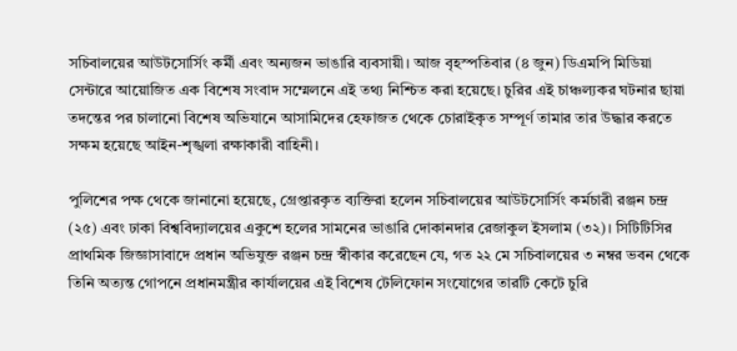সচিবালয়ের আউটসোর্সিং কর্মী এবং অন্যজন ভাঙারি ব্যবসায়ী। আজ বৃহস্পতিবার (৪ জুন) ডিএমপি মিডিয়া সেন্টারে আয়োজিত এক বিশেষ সংবাদ সম্মেলনে এই তথ্য নিশ্চিত করা হয়েছে। চুরির এই চাঞ্চল্যকর ঘটনার ছায়া তদন্তের পর চালানো বিশেষ অভিযানে আসামিদের হেফাজত থেকে চোরাইকৃত সম্পূর্ণ তামার তার উদ্ধার করতে সক্ষম হয়েছে আইন-শৃঙ্খলা রক্ষাকারী বাহিনী।

পুলিশের পক্ষ থেকে জানানো হয়েছে, গ্রেপ্তারকৃত ব্যক্তিরা হলেন সচিবালয়ের আউটসোর্সিং কর্মচারী রঞ্জন চন্দ্র (২৫) এবং ঢাকা বিশ্ববিদ্যালয়ের একুশে হলের সামনের ভাঙারি দোকানদার রেজাকুল ইসলাম (৩২)। সিটিটিসির প্রাথমিক জিজ্ঞাসাবাদে প্রধান অভিযুক্ত রঞ্জন চন্দ্র স্বীকার করেছেন যে, গত ২২ মে সচিবালয়ের ৩ নম্বর ভবন থেকে তিনি অত্যন্ত গোপনে প্রধানমন্ত্রীর কার্যালয়ের এই বিশেষ টেলিফোন সংযোগের তারটি কেটে চুরি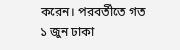করেন। পরবর্তীতে গত ১ জুন ঢাকা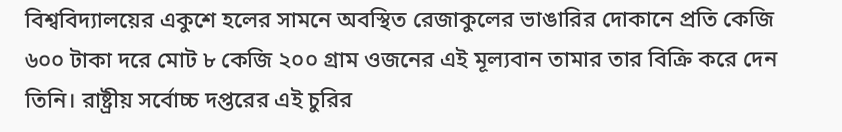বিশ্ববিদ্যালয়ের একুশে হলের সামনে অবস্থিত রেজাকুলের ভাঙারির দোকানে প্রতি কেজি ৬০০ টাকা দরে মোট ৮ কেজি ২০০ গ্রাম ওজনের এই মূল্যবান তামার তার বিক্রি করে দেন তিনি। রাষ্ট্রীয় সর্বোচ্চ দপ্তরের এই চুরির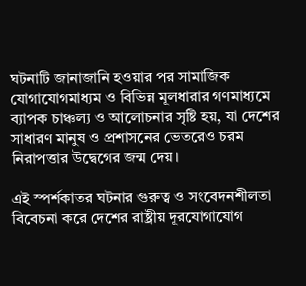ঘটনাটি জানাজানি হওয়ার পর সামাজিক যোগাযোগমাধ্যম ও বিভিন্ন মূলধারার গণমাধ্যমে ব্যাপক চাঞ্চল্য ও আলোচনার সৃষ্টি হয়, যা দেশের সাধারণ মানুষ ও প্রশাসনের ভেতরেও চরম নিরাপত্তার উদ্বেগের জন্ম দেয়।

এই স্পর্শকাতর ঘটনার গুরুত্ব ও সংবেদনশীলতা বিবেচনা করে দেশের রাষ্ট্রীয় দূরযোগাযোগ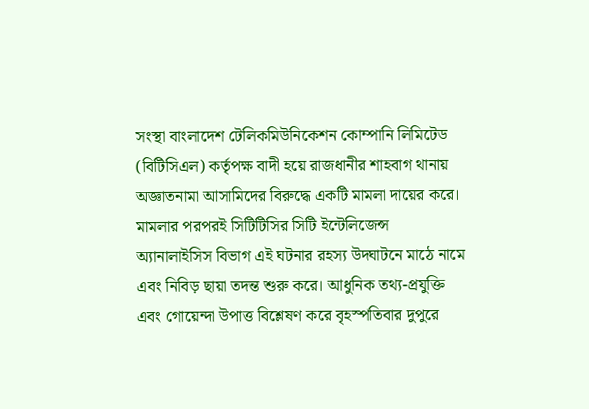সংস্থা বাংলাদেশ টেলিকমিউনিকেশন কোম্পানি লিমিটেড (বিটিসিএল) কর্তৃপক্ষ বাদী হয়ে রাজধানীর শাহবাগ থানায় অজ্ঞাতনামা আসামিদের বিরুদ্ধে একটি মামলা দায়ের করে। মামলার পরপরই সিটিটিসির সিটি ইন্টেলিজেন্স অ্যানালাইসিস বিভাগ এই ঘটনার রহস্য উদ্ঘাটনে মাঠে নামে এবং নিবিড় ছায়া তদন্ত শুরু করে। আধুনিক তথ্য-প্রযুক্তি এবং গোয়েন্দা উপাত্ত বিশ্লেষণ করে বৃহস্পতিবার দুপুরে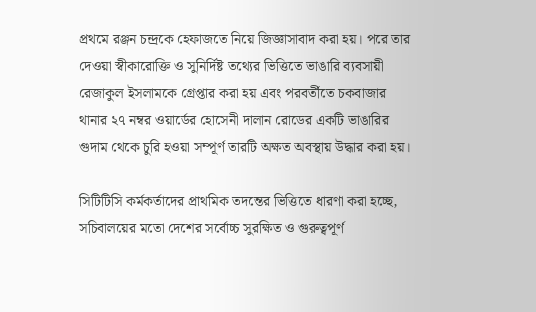প্রথমে রঞ্জন চন্দ্রকে হেফাজতে নিয়ে জিজ্ঞাসাবাদ করা হয়। পরে তার দেওয়া স্বীকারোক্তি ও সুনির্দিষ্ট তথ্যের ভিত্তিতে ভাঙারি ব্যবসায়ী রেজাকুল ইসলামকে গ্রেপ্তার করা হয় এবং পরবর্তীতে চকবাজার থানার ২৭ নম্বর ওয়ার্ডের হোসেনী দালান রোডের একটি ভাঙারির গুদাম থেকে চুরি হওয়া সম্পূর্ণ তারটি অক্ষত অবস্থায় উদ্ধার করা হয়।

সিটিটিসি কর্মকর্তাদের প্রাথমিক তদন্তের ভিত্তিতে ধারণা করা হচ্ছে, সচিবালয়ের মতো দেশের সর্বোচ্চ সুরক্ষিত ও গুরুত্বপূর্ণ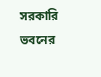সরকারি ভবনের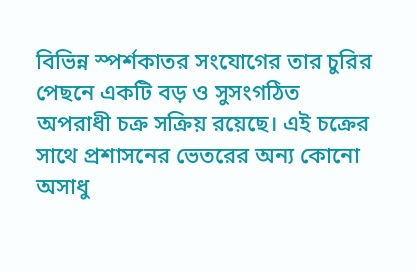বিভিন্ন স্পর্শকাতর সংযোগের তার চুরির পেছনে একটি বড় ও সুসংগঠিত অপরাধী চক্র সক্রিয় রয়েছে। এই চক্রের সাথে প্রশাসনের ভেতরের অন্য কোনো অসাধু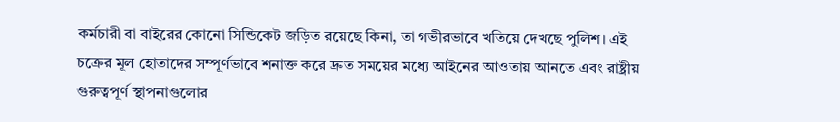কর্মচারী বা বাইরের কোনো সিন্ডিকেট জড়িত রয়েছে কিনা, তা গভীরভাবে খতিয়ে দেখছে পুলিশ। এই চক্রের মূল হোতাদের সম্পূর্ণভাবে শনাক্ত করে দ্রুত সময়ের মধ্যে আইনের আওতায় আনতে এবং রাষ্ট্রীয় গুরুত্বপূর্ণ স্থাপনাগুলোর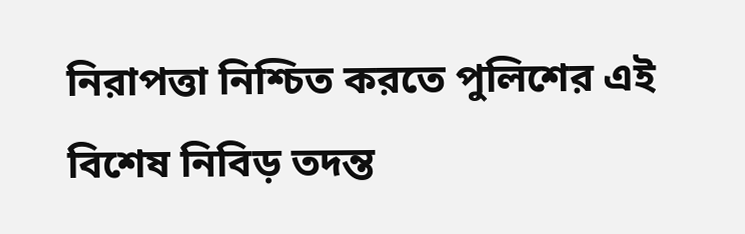নিরাপত্তা নিশ্চিত করতে পুলিশের এই বিশেষ নিবিড় তদন্ত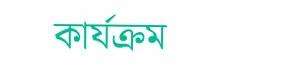কার্যক্রম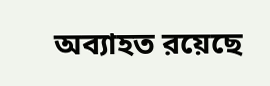অব্যাহত রয়েছে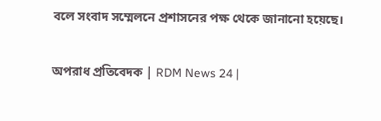বলে সংবাদ সম্মেলনে প্রশাসনের পক্ষ থেকে জানানো হয়েছে।

অপরাধ প্রতিবেদক | RDM News 24 |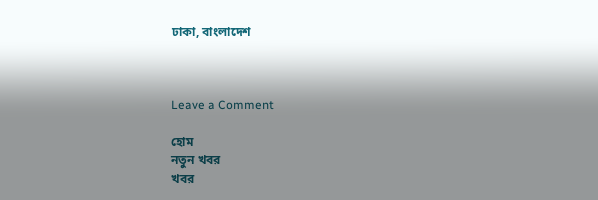ঢাকা, বাংলাদেশ



Leave a Comment

হোম
নতুন খবর
খবর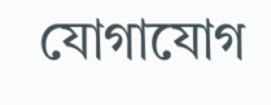যোগাযোগ